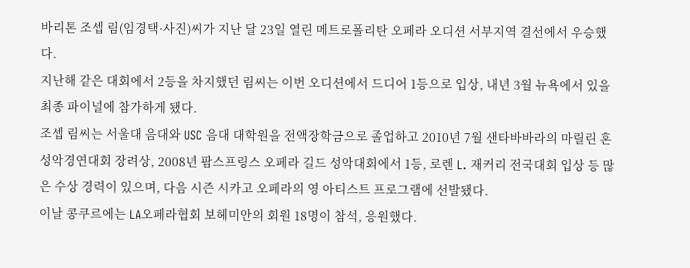바리톤 조셉 림(임경택·사진)씨가 지난 달 23일 열린 메트로폴리탄 오페라 오디션 서부지역 결선에서 우승했다.
지난해 같은 대회에서 2등을 차지했던 림씨는 이번 오디션에서 드디어 1등으로 입상, 내년 3월 뉴욕에서 있을 최종 파이널에 참가하게 됐다.
조셉 림씨는 서울대 음대와 USC 음대 대학원을 전액장학금으로 졸업하고 2010년 7월 샌타바바라의 마릴린 혼 성악경연대회 장려상, 2008년 팜스프링스 오페라 길드 성악대회에서 1등, 로렌 L. 재커리 전국대회 입상 등 많은 수상 경력이 있으며, 다음 시즌 시카고 오페라의 영 아티스트 프로그램에 선발됐다.
이날 콩쿠르에는 LA오페라협회 보헤미안의 회원 18명이 참석, 응원했다.